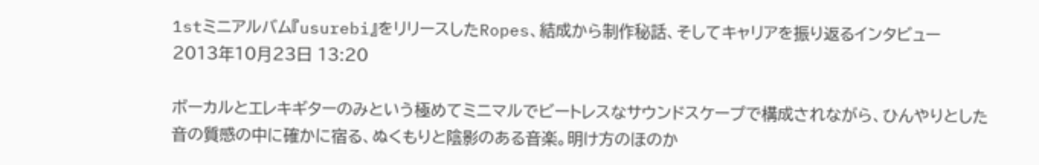1stミニアルバム『usurebi』をリリースしたRopes、結成から制作秘話、そしてキャリアを振り返るインタビュー
2013年10月23日 13:20

ボーカルとエレキギターのみという極めてミニマルでビートレスなサウンドスケープで構成されながら、ひんやりとした音の質感の中に確かに宿る、ぬくもりと陰影のある音楽。明け方のほのか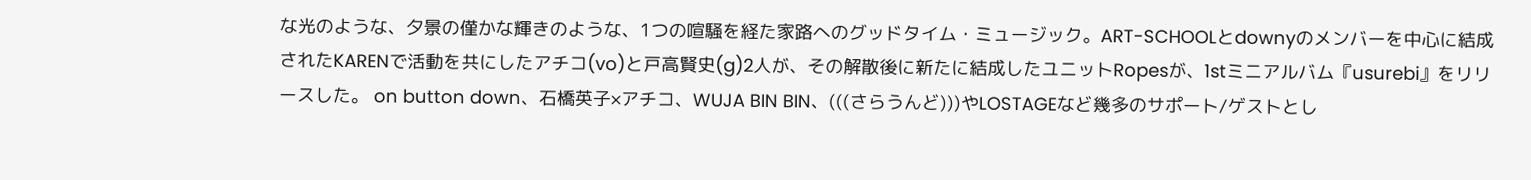な光のような、夕景の僅かな輝きのような、1つの喧騒を経た家路へのグッドタイム・ミュージック。ART-SCHOOLとdownyのメンバーを中心に結成されたKARENで活動を共にしたアチコ(vo)と戸高賢史(g)2人が、その解散後に新たに結成したユニットRopesが、1stミニアルバム『usurebi』をリリースした。 on button down、石橋英子×アチコ、WUJA BIN BIN、(((さらうんど)))やLOSTAGEなど幾多のサポート/ゲストとし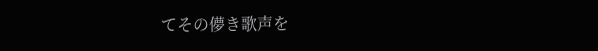てその儚き歌声を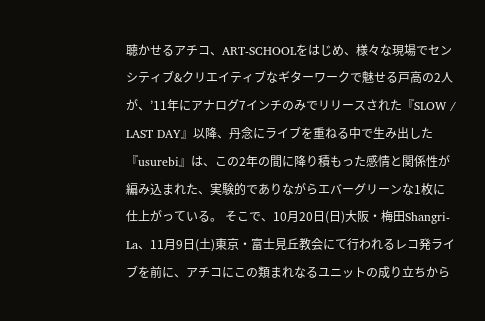聴かせるアチコ、ART-SCHOOLをはじめ、様々な現場でセンシティブ&クリエイティブなギターワークで魅せる戸高の2人が、’11年にアナログ7インチのみでリリースされた『SLOW / LAST DAY』以降、丹念にライブを重ねる中で生み出した『usurebi』は、この2年の間に降り積もった感情と関係性が編み込まれた、実験的でありながらエバーグリーンな1枚に仕上がっている。 そこで、10月20日(日)大阪・梅田Shangri-La、11月9日(土)東京・富士見丘教会にて行われるレコ発ライブを前に、アチコにこの類まれなるユニットの成り立ちから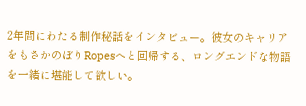2年間にわたる制作秘話をインタビュー。彼女のキャリアをもさかのぼりRopesへと回帰する、ロングエンドな物語を一緒に堪能して欲しい。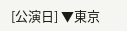[公演日] ▼東京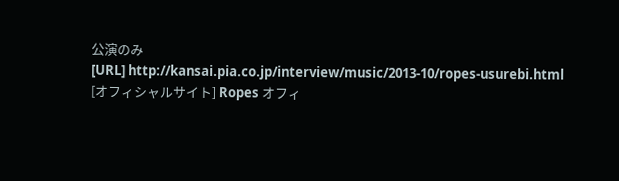公演のみ
[URL] http://kansai.pia.co.jp/interview/music/2013-10/ropes-usurebi.html
[オフィシャルサイト] Ropes オフィ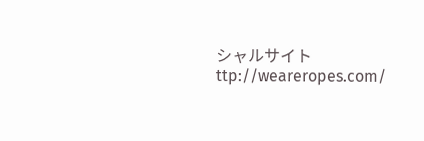シャルサイト ttp://weareropes.com/